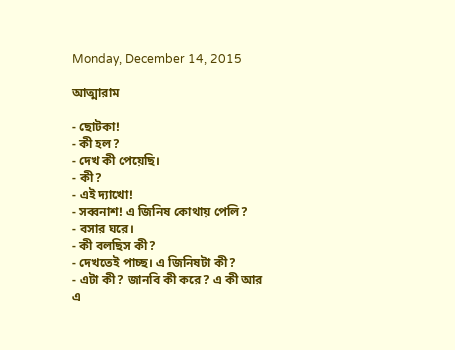Monday, December 14, 2015

আত্মারাম

- ছোটকা!
- কী হল?
- দেখ কী পেয়েছি।
- কী?
- এই দ্যাখো!
- সব্বনাশ! এ জিনিষ কোথায় পেলি?
- বসার ঘরে।
- কী বলছিস কী?
- দেখতেই পাচ্ছ। এ জিনিষটা কী?
- এটা কী? জানবি কী করে? এ কী আর এ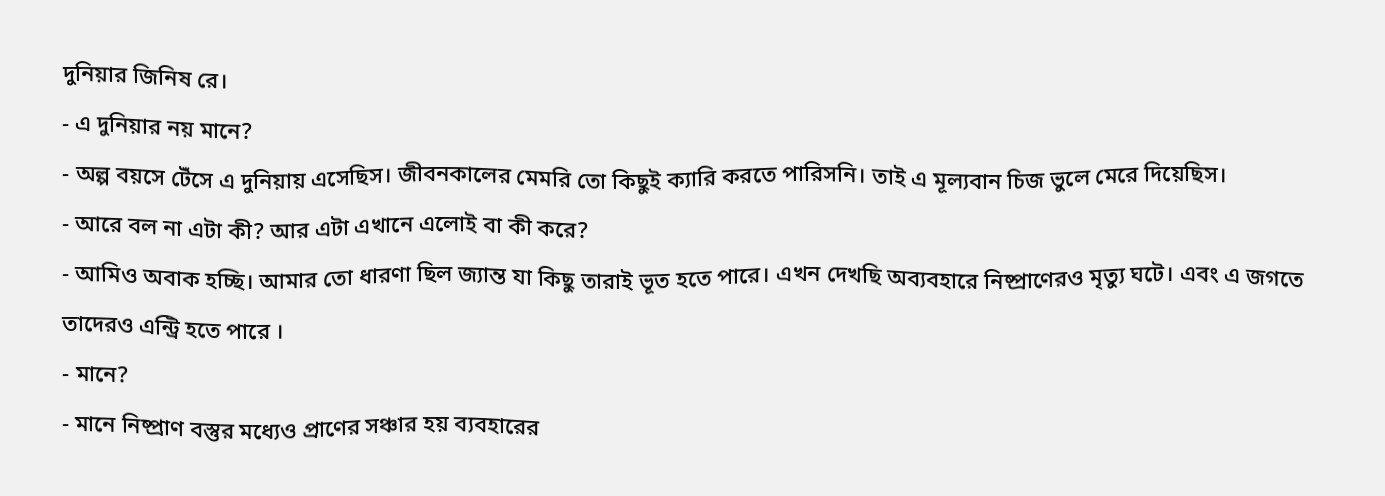দুনিয়ার জিনিষ রে।
- এ দুনিয়ার নয় মানে?
- অল্প বয়সে টেঁসে এ দুনিয়ায় এসেছিস। জীবনকালের মেমরি তো কিছুই ক্যারি করতে পারিসনি। তাই এ মূল্যবান চিজ ভুলে মেরে দিয়েছিস।
- আরে বল না এটা কী? আর এটা এখানে এলোই বা কী করে?
- আমিও অবাক হচ্ছি। আমার তো ধারণা ছিল জ্যান্ত যা কিছু তারাই ভূত হতে পারে। এখন দেখছি অব্যবহারে নিষ্প্রাণেরও মৃত্যু ঘটে। এবং এ জগতে তাদেরও এন্ট্রি হতে পারে ।
- মানে?
- মানে নিষ্প্রাণ বস্তুর মধ্যেও প্রাণের সঞ্চার হয় ব্যবহারের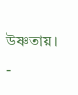উষ্ণতায়।
-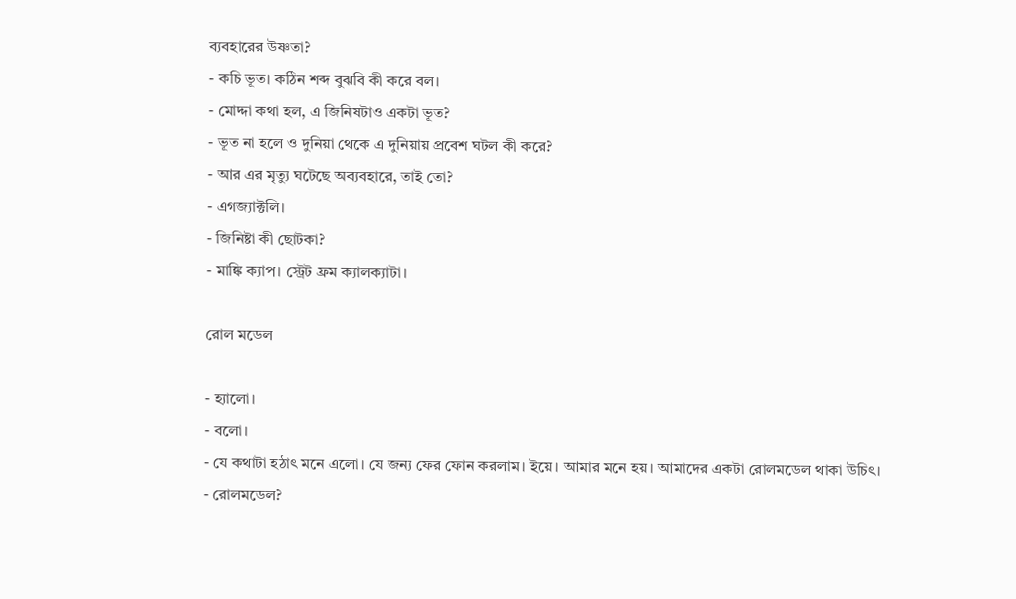ব্যবহারের উষ্ণতা?
- কচি ভূত। কঠিন শব্দ বুঝবি কী করে বল।
- মোদ্দা কথা হল, এ জিনিষটাও একটা ভূত?
- ভূত না হলে ও দুনিয়া থেকে এ দুনিয়ায় প্রবেশ ঘটল কী করে?
- আর এর মৃত্যু ঘটেছে অব্যবহারে, তাই তো?
- এগজ্যাক্টলি।
- জিনিষ্টা কী ছোটকা?
- মাঙ্কি ক্যাপ। স্ট্রেট ফ্রম ক্যালক্যাটা।

রোল মডেল

- হ্যালো।
- বলো।
- যে কথাটা হঠাৎ মনে এলো। যে জন্য ফের ফোন করলাম। ইয়ে। আমার মনে হয়। আমাদের একটা রোলমডেল থাকা উচিৎ।
- রোলমডেল?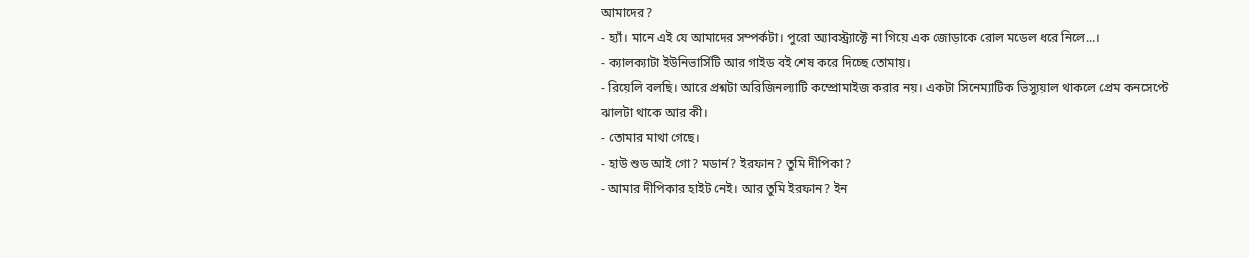আমাদের?
- হ্যাঁ। মানে এই যে আমাদের সম্পর্কটা। পুরো অ্যাবস্ট্র্যাক্টে না গিয়ে এক জোড়াকে রোল মডেল ধরে নিলে...।
- ক্যালক্যাটা ইউনিভার্সিটি আর গাইড বই শেষ করে দিচ্ছে তোমায়।
- রিয়েলি বলছি। আরে প্রশ্নটা অরিজিনল্যাটি কম্প্রোমাইজ করার নয়। একটা সিনেম্যাটিক ভিস্যুয়াল থাকলে প্রেম কনসেপ্টে ঝালটা থাকে আর কী।
- তোমার মাথা গেছে।
- হাউ শুড আই গো? মডার্ন? ইরফান? তুমি দীপিকা?
- আমার দীপিকার হাইট নেই। আর তুমি ইরফান? ইন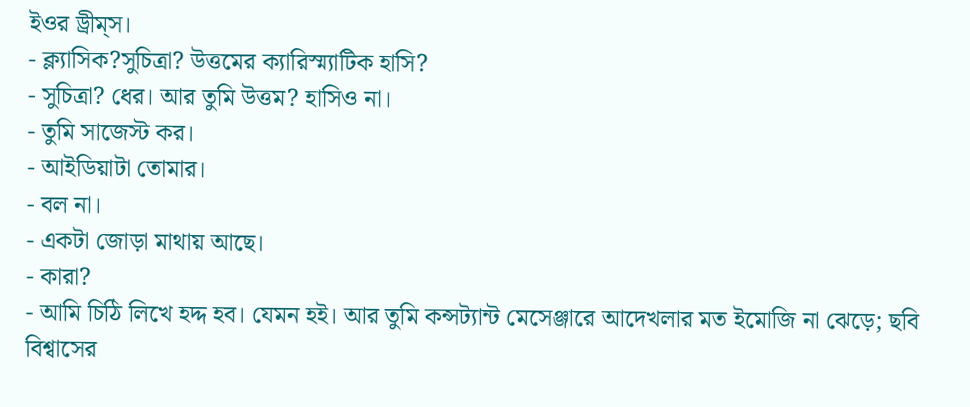ইওর ড্রীম্‌স।
- ক্ল্যাসিক?সুচিত্রা? উত্তমের ক্যারিস্ম্যাটিক হাসি?
- সুচিত্রা? ধের। আর তুমি উত্তম? হাসিও না।
- তুমি সাজেস্ট কর।
- আইডিয়াটা তোমার।
- বল না।
- একটা জোড়া মাথায় আছে।
- কারা?
- আমি চিঠি লিখে হদ্দ হব। যেমন হই। আর তুমি কন্সট্যান্ট মেসেঞ্জারে আদেখলার মত ইমোজি না ঝেড়ে; ছবি বিশ্বাসের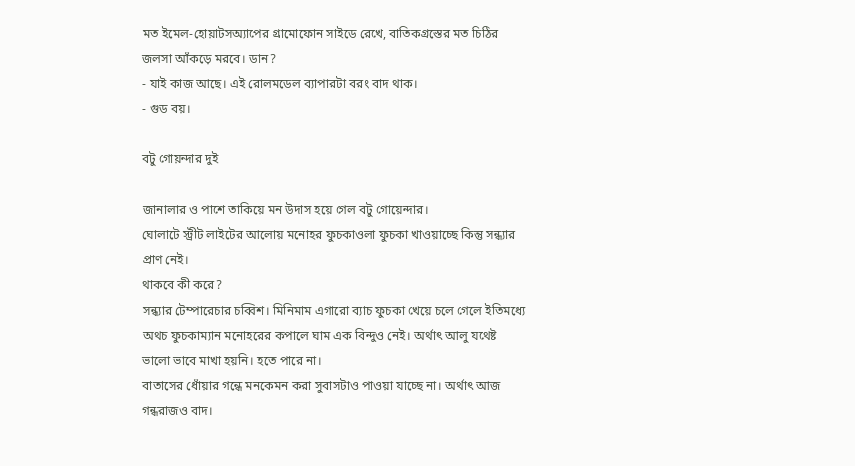মত ইমেল-হোয়াটসঅ্যাপের গ্রামোফোন সাইডে রেখে, বাতিকগ্রস্তের মত চিঠির জলসা আঁকড়ে মরবে। ডান?
- যাই কাজ আছে। এই রোলমডেল ব্যাপারটা বরং বাদ থাক।
- গুড বয়।

বটু গোয়ন্দার দুই

জানালার ও পাশে তাকিয়ে মন উদাস হয়ে গেল বটু গোয়েন্দার।
ঘোলাটে স্ট্রীট লাইটের আলোয় মনোহর ফুচকাওলা ফুচকা খাওয়াচ্ছে কিন্তু সন্ধ্যার প্রাণ নেই।
থাকবে কী করে?
সন্ধ্যার টেম্পারেচার চব্বিশ। মিনিমাম এগারো ব্যাচ ফুচকা খেয়ে চলে গেলে ইতিমধ্যে অথচ ফুচকাম্যান মনোহরের কপালে ঘাম এক বিন্দুও নেই। অর্থাৎ আলু যথেষ্ট ভালো ভাবে মাখা হয়নি। হতে পারে না।
বাতাসের ধোঁয়ার গন্ধে মনকেমন করা সুবাসটাও পাওয়া যাচ্ছে না। অর্থাৎ আজ গন্ধরাজও বাদ।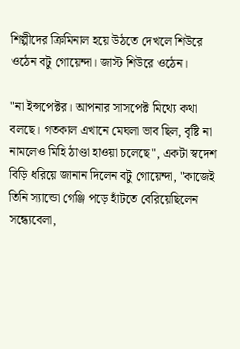শিল্পীদের ক্রিমিনাল হয়ে উঠতে দেখলে শিউরে ওঠেন বটু গোয়েন্দা। জাস্ট শিউরে ওঠেন।

"না ইন্সপেক্টর। আপনার সাসপেক্ট মিথ্যে কথা বলছে। গতকাল এখানে মেঘলা ভাব ছিল, বৃষ্টি না নামলেও মিহি ঠাণ্ডা হাওয়া চলেছে", একটা স্বদেশ বিড়ি ধরিয়ে জানান দিলেন বটু গোয়েন্দা, "কাজেই তিনি স্যান্ডো গেঞ্জি পড়ে হাঁটতে বেরিয়েছিলেন সন্ধ্যেবেলা,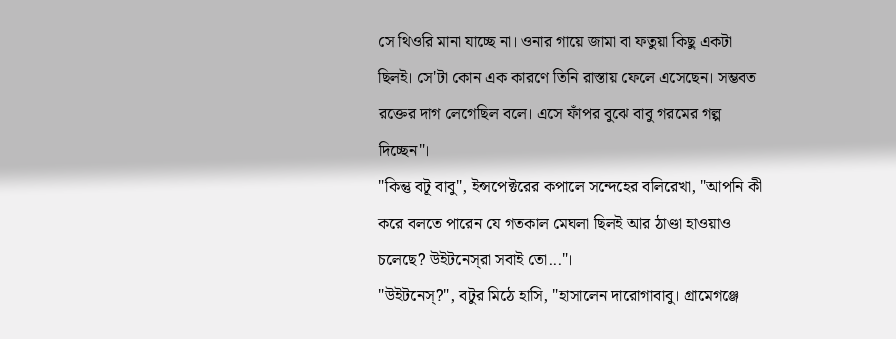সে থিওরি মানা যাচ্ছে না। ওনার গায়ে জামা বা ফতুয়া কিছু একটা ছিলই। সে'টা কোন এক কারণে তিনি রাস্তায় ফেলে এসেছেন। সম্ভবত রক্তের দাগ লেগেছিল বলে। এসে ফাঁপর বুঝে বাবু গরমের গল্প দিচ্ছেন"।
"কিন্তু বটূ বাবু", ইন্সপেক্টরের কপালে সন্দেহের বলিরেখা, "আপনি কী করে বলতে পারেন যে গতকাল মেঘলা ছিলই আর ঠাণ্ডা হাওয়াও চলেছে? উইটনেস্‌রা সবাই তো..."।
"উইটনেস্‌?", বটুর মিঠে হাসি, "হাসালেন দারোগাবাবু। গ্রামেগঞ্জে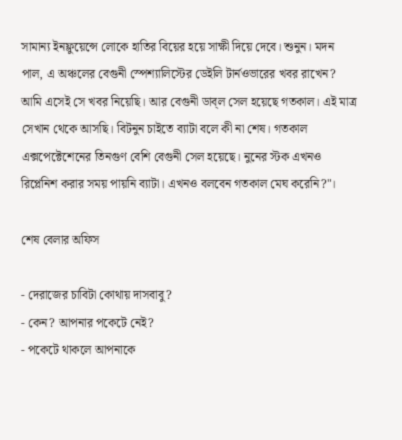সামান্য ইনফ্লুয়েন্সে লোকে হাতির বিয়ের হয়ে সাক্ষী দিয়ে দেবে। শুনুন। মদন পাল, এ অঞ্চলের বেগুনী স্পেশ্যালিস্টের ডেইলি টার্নওভারের খবর রাখেন? আমি এসেই সে খবর নিয়েছি। আর বেগুনী ডাব্‌ল সেল হয়েছে গতকাল। এই মাত্র সেখান থেকে আসছি। বিটনুন চাইতে ব্যাটা বলে কী না শেষ। গতকাল এক্সপেক্টেশেনের তিনগুণ বেশি বেগুনী সেল হয়েছে। নুনের স্টক এখনও রিপ্লেনিশ করার সময় পায়নি ব্যাটা। এখনও বলবেন গতকাল মেঘ করেনি?"।

শেষ বেলার অফিস

- দেরাজের চাবিটা কোথায় দাসবাবু?
- কেন? আপনার পকেটে নেই?
- পকেটে থাকলে আপনাকে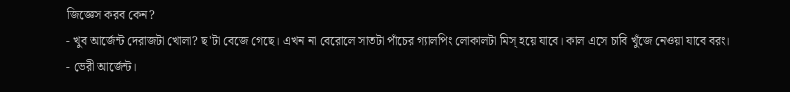জিজ্ঞেস করব কেন?
- খুব আর্জেন্ট দেরাজটা খোলা? ছ'টা বেজে গেছে। এখন না বেরোলে সাতটা পাঁচের গ্যালপিং লোকালটা মিস্‌ হয়ে যাবে। কাল এসে চাবি খুঁজে নেওয়া যাবে বরং।
- ভেরী আর্জেন্ট।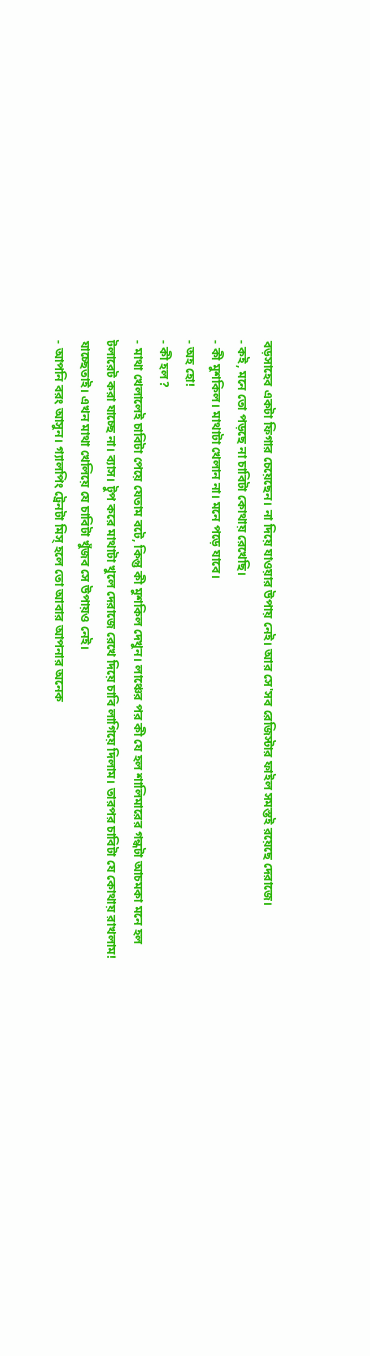বড়সাহেব একটা ফিগার চেয়েছেন। না দিয়ে যাওয়ার উপায় নেই। আর সে'সব রেজিস্টার ফাইল সমস্তই রয়েছে দেরাজে।
- কই, মনে তো পড়ছে না চাবিটা কোথায় রেখেছি।
- কী মুশকিল। মাথাটা খেলান না। মনে পড়ে যাবে।
- অহ হো!
- কী হল?
- মাথা খেলালেই চাবিটা পেয়ে যেতাম বটে, কিন্তু কী মুশকিল দেখুন। লাঞ্চের পর কী যে হল শালিমারের গন্ধটা আচমকা মনে হল টলারেট করা যাচ্ছে না। ব্যাস। টুপ করে মাথাটা খুলে দেরাজে রেখে দিয়ে চাবি লাগিয়ে দিলাম। তারপর চাবিটা যে কোথায় রাখলাম! যাচ্ছেতাই। এখন মাথা খেলিয়ে যে চাবিটা খুঁজব সে উপায়ও নেই।
- আপনি বরং আসুন। গ্যালপিং ট্রেনটা মিস্‌ হলে তো আবার আপনার অনেক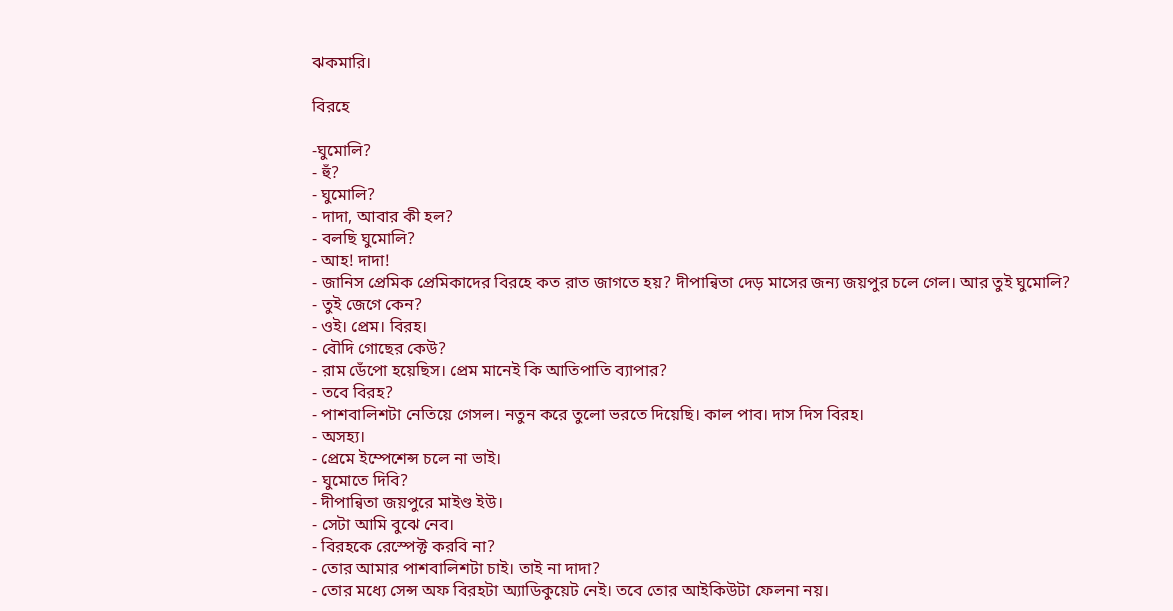ঝকমারি।

বিরহে

-ঘুমোলি?
- হুঁ?
- ঘুমোলি?
- দাদা, আবার কী হল?
- বলছি ঘুমোলি?
- আহ! দাদা!
- জানিস প্রেমিক প্রেমিকাদের বিরহে কত রাত জাগতে হয়? দীপান্বিতা দেড় মাসের জন্য জয়পুর চলে গেল। আর তুই ঘুমোলি?
- তুই জেগে কেন?
- ওই। প্রেম। বিরহ।
- বৌদি গোছের কেউ?
- রাম ডেঁপো হয়েছিস। প্রেম মানেই কি আতিপাতি ব্যাপার?
- তবে বিরহ?
- পাশবালিশটা নেতিয়ে গেসল। নতুন করে তুলো ভরতে দিয়েছি। কাল পাব। দাস দিস বিরহ।
- অসহ্য।
- প্রেমে ইম্পেশেন্স চলে না ভাই।
- ঘুমোতে দিবি?
- দীপান্বিতা জয়পুরে মাইণ্ড ইউ।
- সেটা আমি বুঝে নেব।
- বিরহকে রেস্পেক্ট করবি না?
- তোর আমার পাশবালিশটা চাই। তাই না দাদা?
- তোর মধ্যে সেন্স অফ বিরহটা অ্যাডিকুয়েট নেই। তবে তোর আইকিউটা ফেলনা নয়।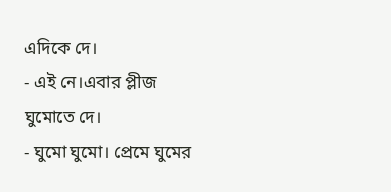এদিকে দে।
- এই নে।এবার প্লীজ ঘুমোতে দে।
- ঘুমো ঘুমো। প্রেমে ঘুমের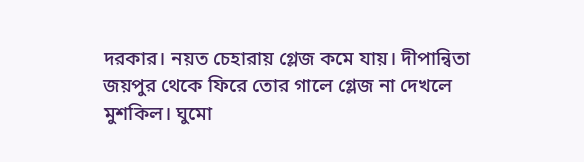দরকার। নয়ত চেহারায় গ্লেজ কমে যায়। দীপান্বিতা জয়পুর থেকে ফিরে তোর গালে গ্লেজ না দেখলে মুশকিল। ঘুমো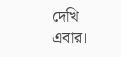দেখি এবার।